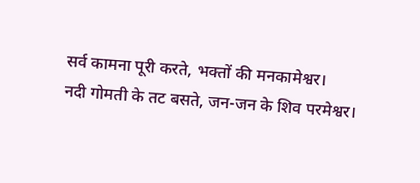सर्व कामना पूरी करते, भक्तों की मनकामेश्वर।
नदी गोमती के तट बसते, जन-जन के शिव परमेश्वर।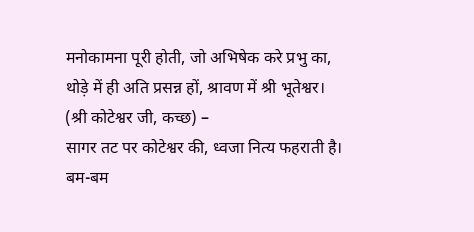मनोकामना पूरी होती, जो अभिषेक करे प्रभु का,
थोड़े में ही अति प्रसन्न हों, श्रावण में श्री भूतेश्वर।
(श्री कोटेश्वर जी, कच्छ) –
सागर तट पर कोटेश्वर की, ध्वजा नित्य फहराती है।
बम-बम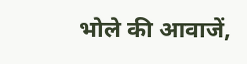भोले की आवाजें,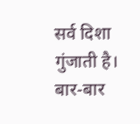सर्व दिशा गुंजाती है।
बार-बार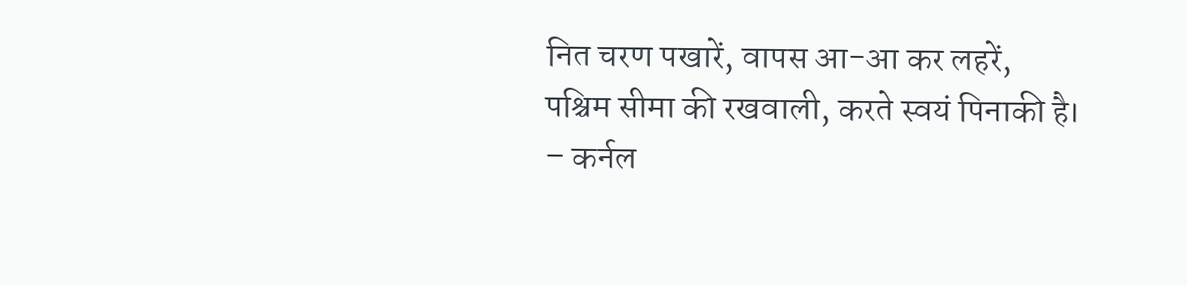नित चरण पखारें, वापस आ-आ कर लहरें,
पश्चिम सीमा की रखवाली, करते स्वयं पिनाकी है।
– कर्नल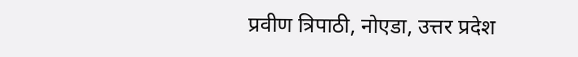प्रवीण त्रिपाठी, नोएडा, उत्तर प्रदेश